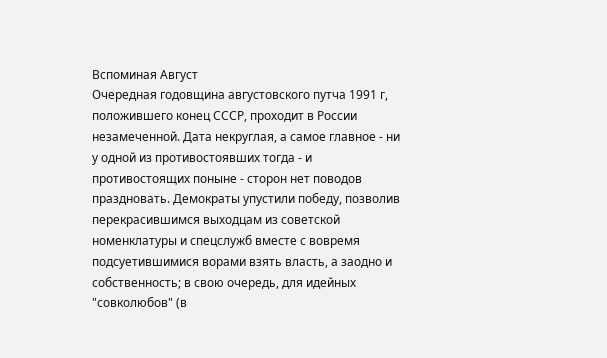Вспоминая Август
Очередная годовщина августовского путча 1991 г, положившего конец СССР, проходит в России незамеченной. Дата некруглая, а самое главное - ни у одной из противостоявших тогда - и противостоящих поныне - сторон нет поводов праздновать. Демократы упустили победу, позволив перекрасившимся выходцам из советской номенклатуры и спецслужб вместе с вовремя подсуетившимися ворами взять власть, а заодно и собственность; в свою очередь, для идейных "совколюбов" (в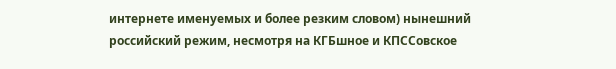интернете именуемых и более резким словом) нынешний российский режим, несмотря на КГБшное и КПССовское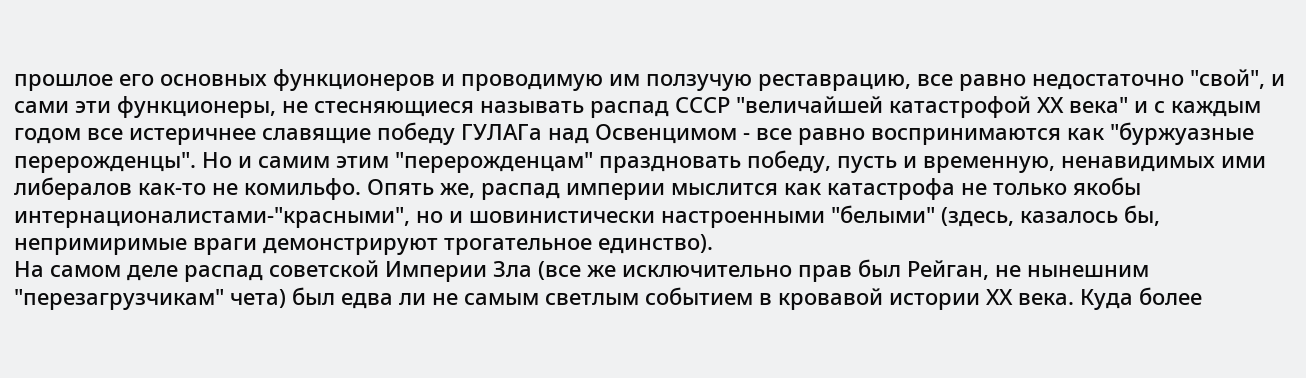прошлое его основных функционеров и проводимую им ползучую реставрацию, все равно недостаточно "свой", и сами эти функционеры, не стесняющиеся называть распад СССР "величайшей катастрофой ХХ века" и с каждым годом все истеричнее славящие победу ГУЛАГа над Освенцимом - все равно воспринимаются как "буржуазные перерожденцы". Но и самим этим "перерожденцам" праздновать победу, пусть и временную, ненавидимых ими либералов как-то не комильфо. Опять же, распад империи мыслится как катастрофа не только якобы интернационалистами-"красными", но и шовинистически настроенными "белыми" (здесь, казалось бы, непримиримые враги демонстрируют трогательное единство).
На самом деле распад советской Империи Зла (все же исключительно прав был Рейган, не нынешним "перезагрузчикам" чета) был едва ли не самым светлым событием в кровавой истории ХХ века. Куда более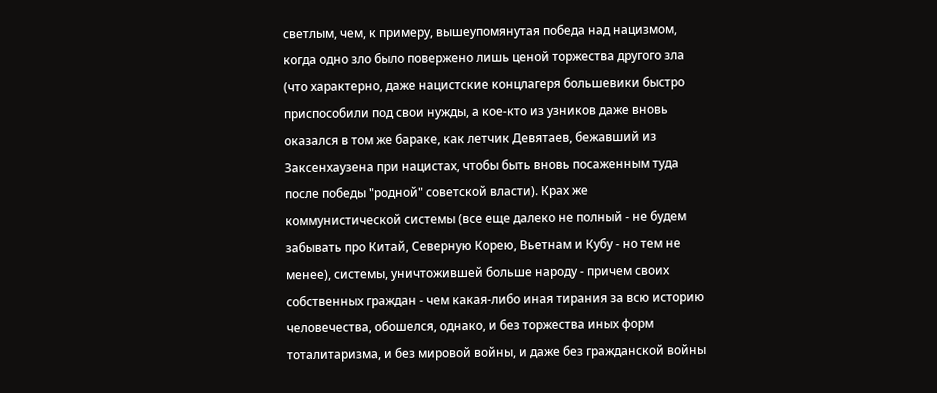светлым, чем, к примеру, вышеупомянутая победа над нацизмом, когда одно зло было повержено лишь ценой торжества другого зла (что характерно, даже нацистские концлагеря большевики быстро приспособили под свои нужды, а кое-кто из узников даже вновь оказался в том же бараке, как летчик Девятаев, бежавший из Заксенхаузена при нацистах, чтобы быть вновь посаженным туда после победы "родной" советской власти). Крах же коммунистической системы (все еще далеко не полный - не будем забывать про Китай, Северную Корею, Вьетнам и Кубу - но тем не менее), системы, уничтожившей больше народу - причем своих собственных граждан - чем какая-либо иная тирания за всю историю человечества, обошелся, однако, и без торжества иных форм тоталитаризма, и без мировой войны, и даже без гражданской войны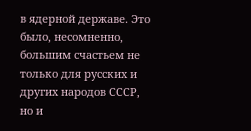в ядерной державе. Это было, несомненно, большим счастьем не только для русских и других народов СССР, но и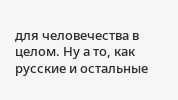для человечества в целом. Ну а то, как русские и остальные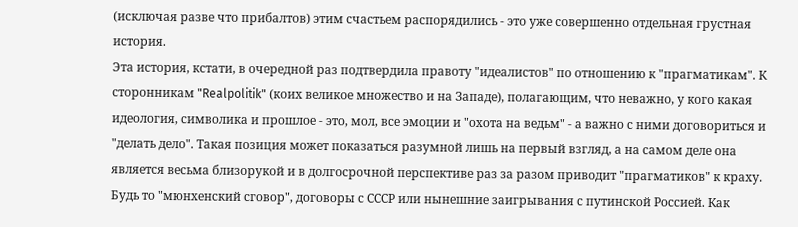(исключая разве что прибалтов) этим счастьем распорядились - это уже совершенно отдельная грустная история.
Эта история, кстати, в очередной раз подтвердила правоту "идеалистов" по отношению к "прагматикам". К сторонникам "Realpolitik" (коих великое множество и на Западе), полагающим, что неважно, у кого какая идеология, символика и прошлое - это, мол, все эмоции и "охота на ведьм" - а важно с ними договориться и "делать дело". Такая позиция может показаться разумной лишь на первый взгляд, а на самом деле она является весьма близорукой и в долгосрочной перспективе раз за разом приводит "прагматиков" к краху. Будь то "мюнхенский сговор", договоры с СССР или нынешние заигрывания с путинской Россией. Как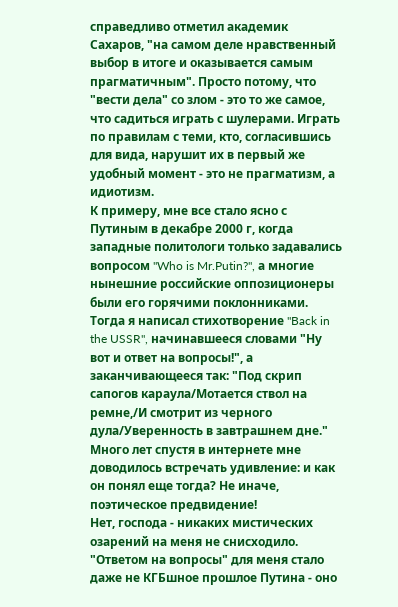справедливо отметил академик Сахаров, "на самом деле нравственный выбор в итоге и оказывается самым прагматичным". Просто потому, что "вести дела" со злом - это то же самое, что садиться играть с шулерами. Играть по правилам с теми, кто, согласившись для вида, нарушит их в первый же удобный момент - это не прагматизм, а идиотизм.
К примеру, мне все стало ясно с Путиным в декабре 2000 г, когда западные политологи только задавались вопросом "Who is Mr.Putin?", а многие нынешние российские оппозиционеры были его горячими поклонниками. Тогда я написал стихотворение "Back in the USSR", начинавшееся словами "Ну вот и ответ на вопросы!", а заканчивающееся так: "Под скрип сапогов караула/Мотается ствол на ремне,/И смотрит из черного дула/Уверенность в завтрашнем дне." Много лет спустя в интернете мне доводилось встречать удивление: и как он понял еще тогда? Не иначе, поэтическое предвидение!
Нет, господа - никаких мистических озарений на меня не снисходило. "Ответом на вопросы" для меня стало даже не КГБшное прошлое Путина - оно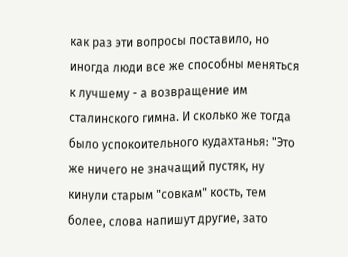как раз эти вопросы поставило, но иногда люди все же способны меняться к лучшему - а возвращение им сталинского гимна. И сколько же тогда было успокоительного кудахтанья: "Это же ничего не значащий пустяк, ну кинули старым "совкам" кость, тем более, слова напишут другие, зато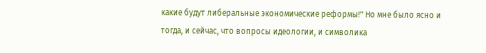какие будут либеральные экономические реформы!" Но мне было ясно и тогда, и сейчас, что вопросы идеологии, и символика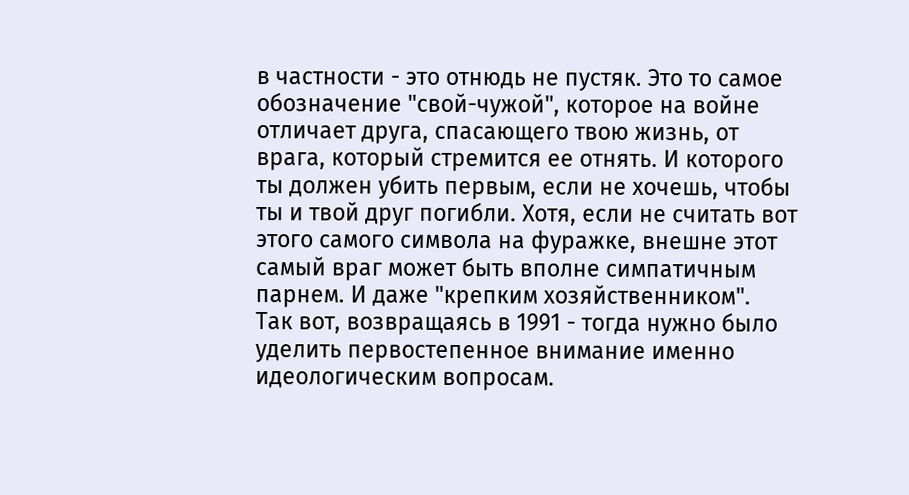в частности - это отнюдь не пустяк. Это то самое обозначение "свой-чужой", которое на войне отличает друга, спасающего твою жизнь, от врага, который стремится ее отнять. И которого ты должен убить первым, если не хочешь, чтобы ты и твой друг погибли. Хотя, если не считать вот этого самого символа на фуражке, внешне этот самый враг может быть вполне симпатичным парнем. И даже "крепким хозяйственником".
Так вот, возвращаясь в 1991 - тогда нужно было уделить первостепенное внимание именно идеологическим вопросам.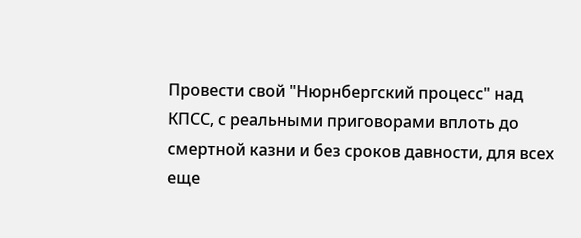Провести свой "Нюрнбергский процесс" над КПСС, с реальными приговорами вплоть до смертной казни и без сроков давности, для всех еще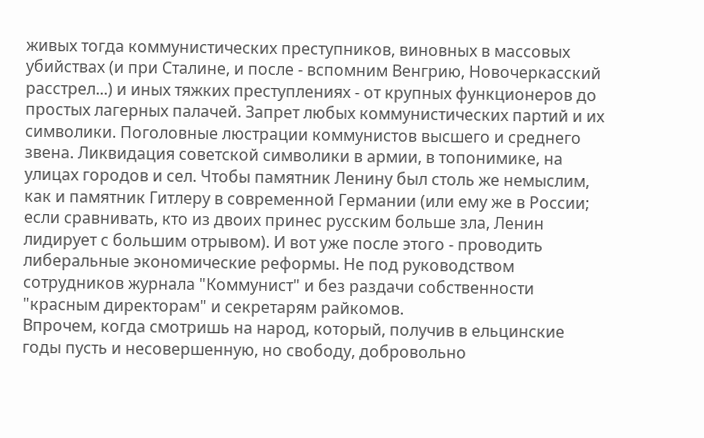живых тогда коммунистических преступников, виновных в массовых убийствах (и при Сталине, и после - вспомним Венгрию, Новочеркасский расстрел...) и иных тяжких преступлениях - от крупных функционеров до простых лагерных палачей. Запрет любых коммунистических партий и их символики. Поголовные люстрации коммунистов высшего и среднего звена. Ликвидация советской символики в армии, в топонимике, на улицах городов и сел. Чтобы памятник Ленину был столь же немыслим, как и памятник Гитлеру в современной Германии (или ему же в России; если сравнивать, кто из двоих принес русским больше зла, Ленин лидирует с большим отрывом). И вот уже после этого - проводить либеральные экономические реформы. Не под руководством сотрудников журнала "Коммунист" и без раздачи собственности "красным директорам" и секретарям райкомов.
Впрочем, когда смотришь на народ, который, получив в ельцинские годы пусть и несовершенную, но свободу, добровольно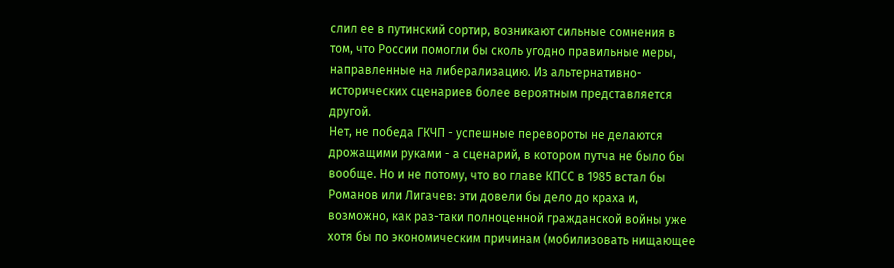слил ее в путинский сортир, возникают сильные сомнения в том, что России помогли бы сколь угодно правильные меры, направленные на либерализацию. Из альтернативно-исторических сценариев более вероятным представляется другой.
Нет, не победа ГКЧП - успешные перевороты не делаются дрожащими руками - а сценарий, в котором путча не было бы вообще. Но и не потому, что во главе КПСС в 1985 встал бы Романов или Лигачев: эти довели бы дело до краха и, возможно, как раз-таки полноценной гражданской войны уже хотя бы по экономическим причинам (мобилизовать нищающее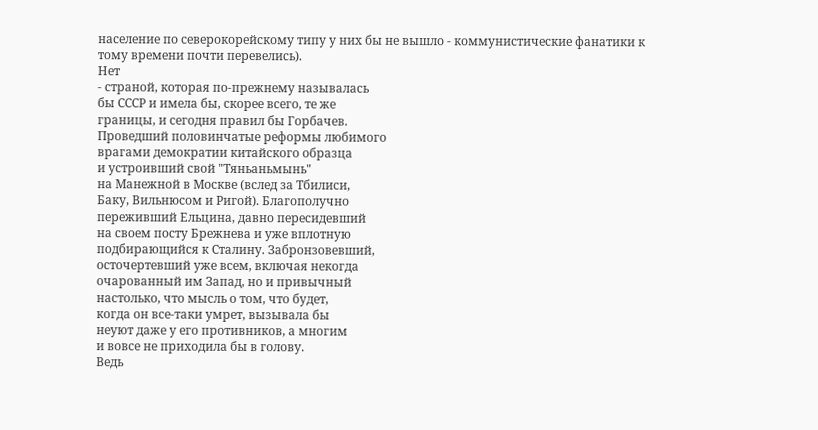население по северокорейскому типу у них бы не вышло - коммунистические фанатики к тому времени почти перевелись).
Нет
- страной, которая по-прежнему называлась
бы СССР и имела бы, скорее всего, те же
границы, и сегодня правил бы Горбачев.
Проведший половинчатые реформы любимого
врагами демократии китайского образца
и устроивший свой "Тяньаньмынь"
на Манежной в Москве (вслед за Тбилиси,
Баку, Вильнюсом и Ригой). Благополучно
переживший Ельцина, давно пересидевший
на своем посту Брежнева и уже вплотную
подбирающийся к Сталину. Забронзовевший,
осточертевший уже всем, включая некогда
очарованный им Запад, но и привычный
настолько, что мысль о том, что будет,
когда он все-таки умрет, вызывала бы
неуют даже у его противников, а многим
и вовсе не приходила бы в голову.
Ведь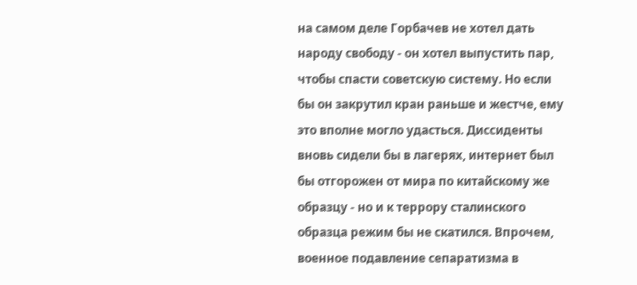на самом деле Горбачев не хотел дать
народу свободу - он хотел выпустить пар,
чтобы спасти советскую систему. Но если
бы он закрутил кран раньше и жестче, ему
это вполне могло удасться. Диссиденты
вновь сидели бы в лагерях, интернет был
бы отгорожен от мира по китайскому же
образцу - но и к террору сталинского
образца режим бы не скатился. Впрочем,
военное подавление сепаратизма в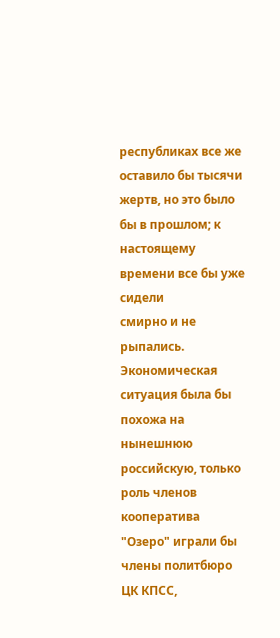республиках все же оставило бы тысячи
жертв, но это было бы в прошлом; к
настоящему времени все бы уже сидели
смирно и не рыпались. Экономическая
ситуация была бы похожа на нынешнюю
российскую, только роль членов кооператива
"Озеро" играли бы члены политбюро
ЦК КПСС,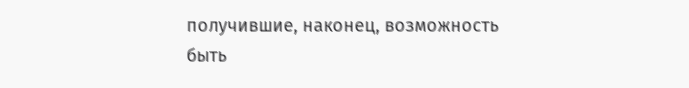получившие, наконец, возможность
быть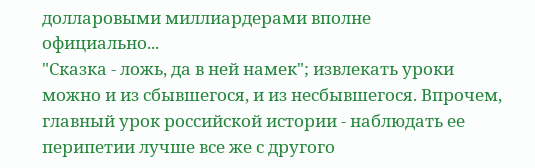долларовыми миллиардерами вполне
официально...
"Сказка - ложь, да в ней намек"; извлекать уроки можно и из сбывшегося, и из несбывшегося. Впрочем, главный урок российской истории - наблюдать ее перипетии лучше все же с другого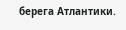берега Атлантики.